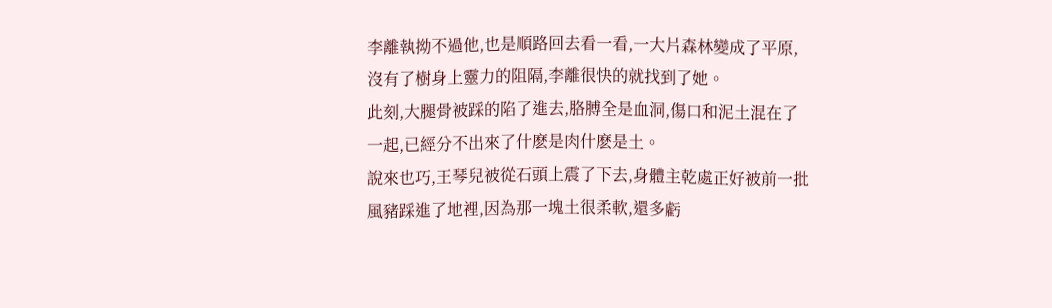李離執拗不過他,也是順路回去看一看,一大片森林變成了平原,沒有了樹身上靈力的阻隔,李離很快的就找到了她。
此刻,大腿骨被踩的陷了進去,胳膊全是血洞,傷口和泥土混在了一起,已經分不出來了什麽是肉什麽是土。
說來也巧,王琴兒被從石頭上震了下去,身體主乾處正好被前一批風豬踩進了地裡,因為那一塊土很柔軟,還多虧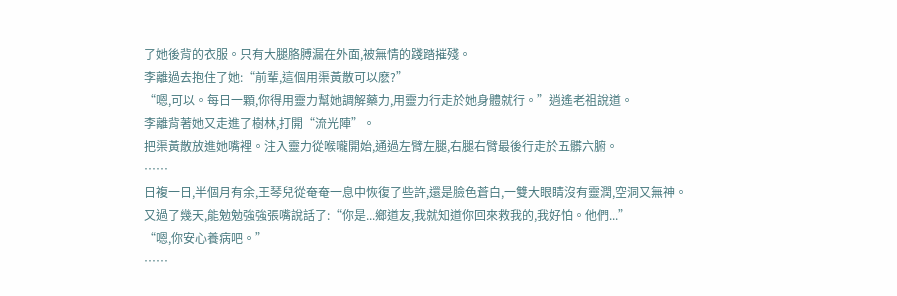了她後背的衣服。只有大腿胳膊漏在外面,被無情的踐踏摧殘。
李離過去抱住了她:“前輩,這個用渠黃散可以麽?”
“嗯,可以。每日一顆,你得用靈力幫她調解藥力,用靈力行走於她身體就行。”逍遙老祖說道。
李離背著她又走進了樹林,打開“流光陣”。
把渠黃散放進她嘴裡。注入靈力從喉嚨開始,通過左臂左腿,右腿右臂最後行走於五髒六腑。
……
日複一日,半個月有余,王琴兒從奄奄一息中恢復了些許,還是臉色蒼白,一雙大眼睛沒有靈潤,空洞又無神。
又過了幾天,能勉勉強強張嘴說話了:“你是...鄉道友,我就知道你回來救我的,我好怕。他們...”
“嗯,你安心養病吧。”
……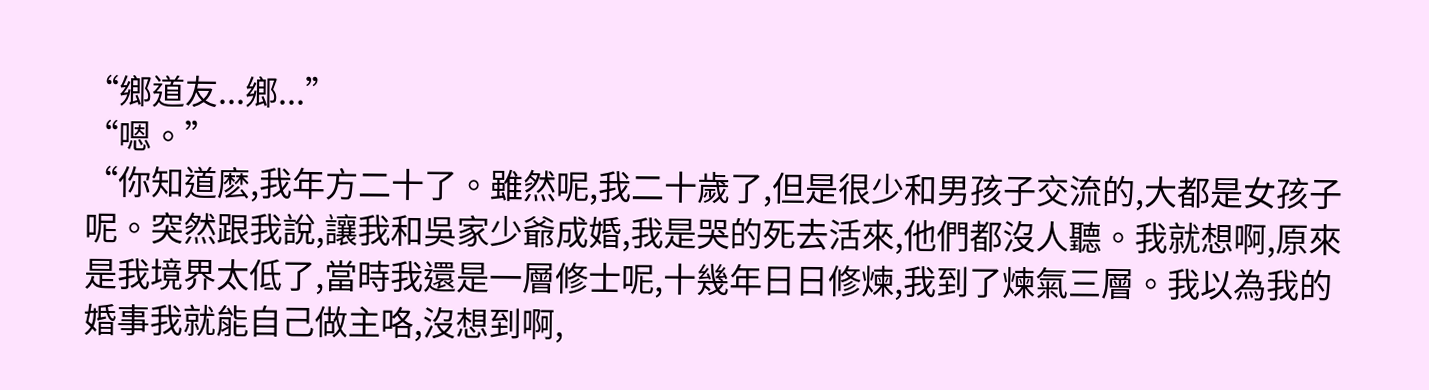“鄉道友...鄉...”
“嗯。”
“你知道麽,我年方二十了。雖然呢,我二十歲了,但是很少和男孩子交流的,大都是女孩子呢。突然跟我說,讓我和吳家少爺成婚,我是哭的死去活來,他們都沒人聽。我就想啊,原來是我境界太低了,當時我還是一層修士呢,十幾年日日修煉,我到了煉氣三層。我以為我的婚事我就能自己做主咯,沒想到啊,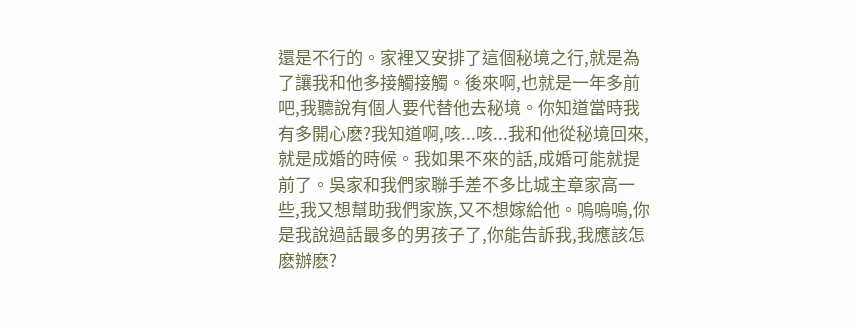還是不行的。家裡又安排了這個秘境之行,就是為了讓我和他多接觸接觸。後來啊,也就是一年多前吧,我聽說有個人要代替他去秘境。你知道當時我有多開心麽?我知道啊,咳...咳...我和他從秘境回來,就是成婚的時候。我如果不來的話,成婚可能就提前了。吳家和我們家聯手差不多比城主章家高一些,我又想幫助我們家族,又不想嫁給他。嗚嗚嗚,你是我說過話最多的男孩子了,你能告訴我,我應該怎麽辦麽?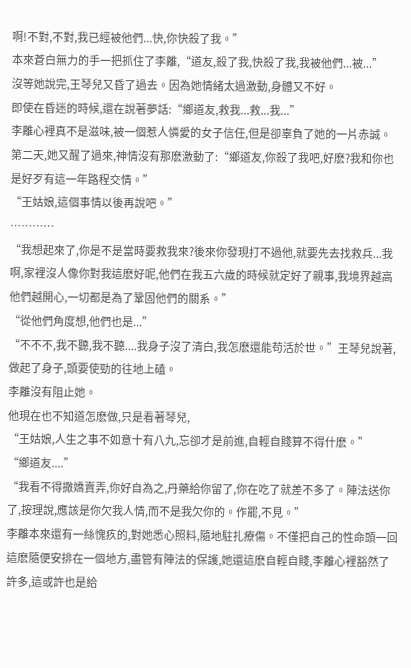啊!不對,不對,我已經被他們...快,你快殺了我。”
本來蒼白無力的手一把抓住了李離,“道友,殺了我,快殺了我,我被他們...被...”
沒等她說完,王琴兒又昏了過去。因為她情緒太過激動,身體又不好。
即使在昏迷的時候,還在說著夢話:“鄉道友,救我...救...我...”
李離心裡真不是滋味,被一個惹人憐愛的女子信任,但是卻辜負了她的一片赤誠。
第二天,她又醒了過來,神情沒有那麽激動了:“鄉道友,你殺了我吧,好麽?我和你也是好歹有這一年路程交情。”
“王姑娘,這個事情以後再說吧。”
…………
“我想起來了,你是不是當時要救我來?後來你發現打不過他,就要先去找救兵...我啊,家裡沒人像你對我這麽好呢,他們在我五六歲的時候就定好了親事,我境界越高他們越開心,一切都是為了鞏固他們的關系。”
“從他們角度想,他們也是...”
“不不不,我不聽,我不聽....我身子沒了清白,我怎麽還能苟活於世。”王琴兒說著,做起了身子,頭要使勁的往地上磕。
李離沒有阻止她。
他現在也不知道怎麽做,只是看著琴兒,
“王姑娘,人生之事不如意十有八九,忘卻才是前進,自輕自賤算不得什麽。”
“鄉道友....”
“我看不得撒嬌賣弄,你好自為之,丹藥給你留了,你在吃了就差不多了。陣法送你了,按理說,應該是你欠我人情,而不是我欠你的。作罷,不見。”
李離本來還有一絲愧疚的,對她悉心照料,隨地駐扎療傷。不僅把自己的性命頭一回這麽隨便安排在一個地方,盡管有陣法的保護,她還這麽自輕自賤,李離心裡豁然了許多,這或許也是給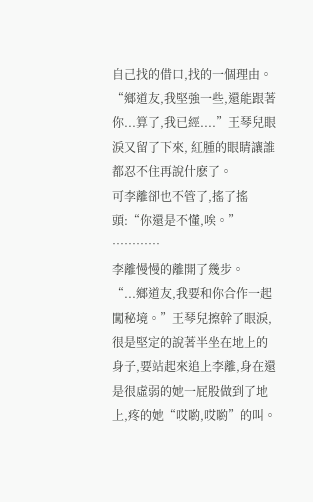自己找的借口,找的一個理由。
“鄉道友,我堅強一些,還能跟著你...算了,我已經....”王琴兒眼淚又留了下來, 紅腫的眼睛讓誰都忍不住再說什麽了。
可李離卻也不管了,搖了搖頭:“你還是不懂,唉。”
…………
李離慢慢的離開了幾步。
“...鄉道友,我要和你合作一起闖秘境。”王琴兒擦幹了眼淚,很是堅定的說著半坐在地上的身子,要站起來追上李離,身在還是很虛弱的她一屁股做到了地上,疼的她“哎喲,哎喲”的叫。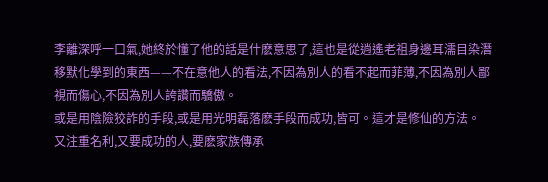李離深呼一口氣,她終於懂了他的話是什麽意思了,這也是從逍遙老祖身邊耳濡目染潛移默化學到的東西——不在意他人的看法,不因為別人的看不起而菲薄,不因為別人鄙視而傷心,不因為別人誇讚而驕傲。
或是用陰險狡詐的手段,或是用光明磊落麽手段而成功,皆可。這才是修仙的方法。
又注重名利,又要成功的人,要麽家族傳承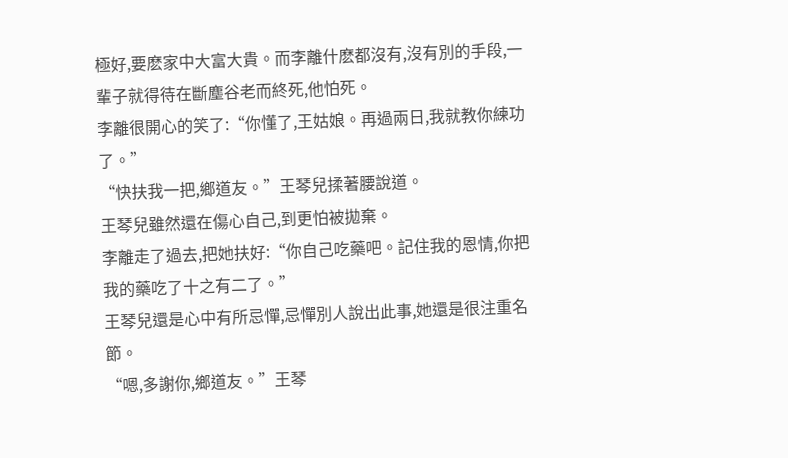極好,要麽家中大富大貴。而李離什麽都沒有,沒有別的手段,一輩子就得待在斷塵谷老而終死,他怕死。
李離很開心的笑了:“你懂了,王姑娘。再過兩日,我就教你練功了。”
“快扶我一把,鄉道友。”王琴兒揉著腰說道。
王琴兒雖然還在傷心自己,到更怕被拋棄。
李離走了過去,把她扶好:“你自己吃藥吧。記住我的恩情,你把我的藥吃了十之有二了。”
王琴兒還是心中有所忌憚,忌憚別人說出此事,她還是很注重名節。
“嗯,多謝你,鄉道友。”王琴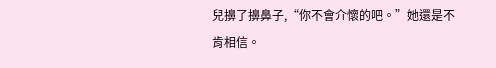兒擤了擤鼻子,“你不會介懷的吧。”她還是不肯相信。